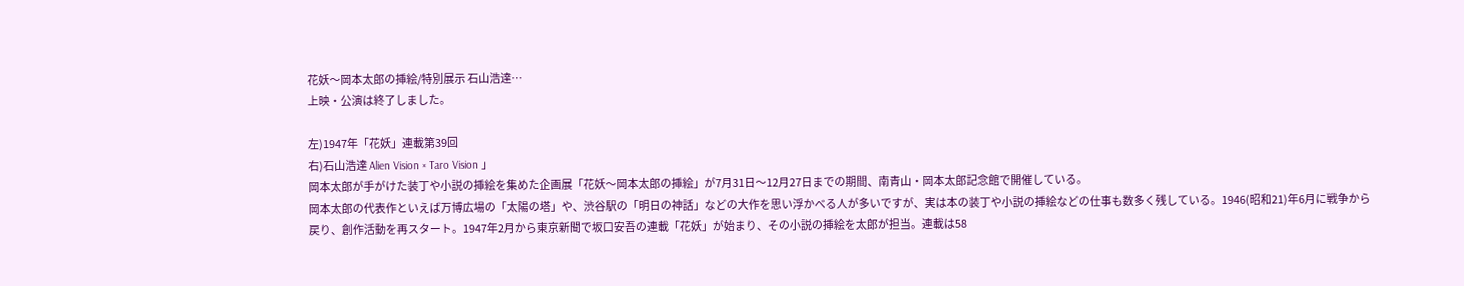花妖〜岡本太郎の挿絵/特別展示 石山浩達…
上映・公演は終了しました。

左)1947年「花妖」連載第39回
右)石山浩達 Alien Vision × Taro Vision 」
岡本太郎が手がけた装丁や小説の挿絵を集めた企画展「花妖〜岡本太郎の挿絵」が7月31日〜12月27日までの期間、南青山・岡本太郎記念館で開催している。
岡本太郎の代表作といえば万博広場の「太陽の塔」や、渋谷駅の「明日の神話」などの大作を思い浮かべる人が多いですが、実は本の装丁や小説の挿絵などの仕事も数多く残している。1946(昭和21)年6月に戦争から戻り、創作活動を再スタート。1947年2月から東京新聞で坂口安吾の連載「花妖」が始まり、その小説の挿絵を太郎が担当。連載は58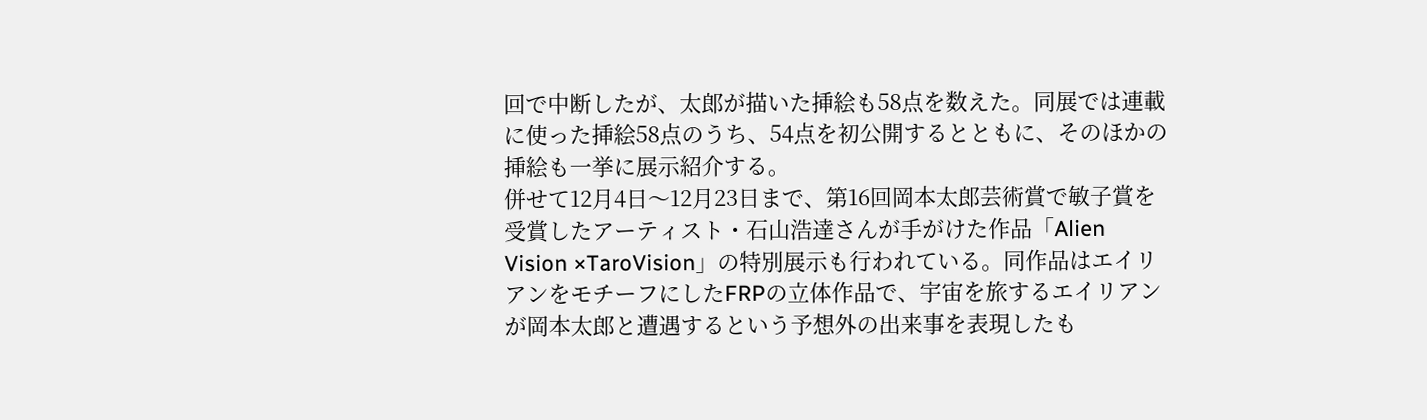回で中断したが、太郎が描いた挿絵も58点を数えた。同展では連載に使った挿絵58点のうち、54点を初公開するとともに、そのほかの挿絵も一挙に展示紹介する。
併せて12月4日〜12月23日まで、第16回岡本太郎芸術賞で敏子賞を受賞したアーティスト・石山浩達さんが手がけた作品「Alien Vision ×TaroVision」の特別展示も行われている。同作品はエイリアンをモチーフにしたFRPの立体作品で、宇宙を旅するエイリアンが岡本太郎と遭遇するという予想外の出来事を表現したも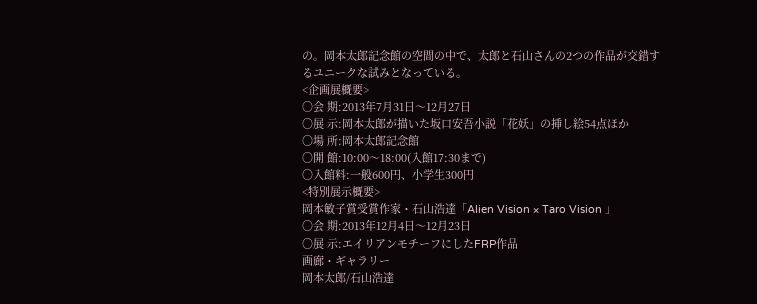の。岡本太郎記念館の空間の中で、太郎と石山さんの2つの作品が交錯するユニークな試みとなっている。
<企画展概要>
〇会 期:2013年7月31日〜12月27日
〇展 示:岡本太郎が描いた坂口安吾小説「花妖」の挿し絵54点ほか
〇場 所:岡本太郎記念館
〇開 館:10:00〜18:00(入館17:30まで)
〇入館料:一般600円、小学生300円
<特別展示概要>
岡本敏子賞受賞作家・石山浩達「Alien Vision × Taro Vision 」
〇会 期:2013年12月4日〜12月23日
〇展 示:エイリアンモチーフにしたFRP作品
画廊・ギャラリー
岡本太郎/石山浩達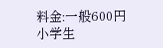料金:一般600円
小学生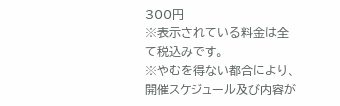300円
※表示されている料金は全て税込みです。
※やむを得ない都合により、開催スケジュール及び内容が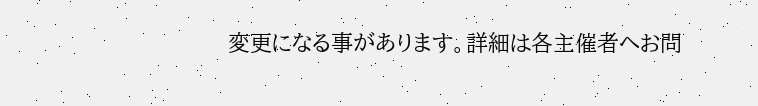変更になる事があります。詳細は各主催者へお問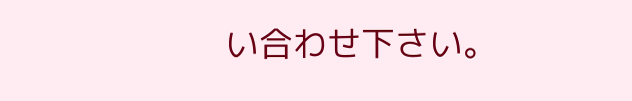い合わせ下さい。